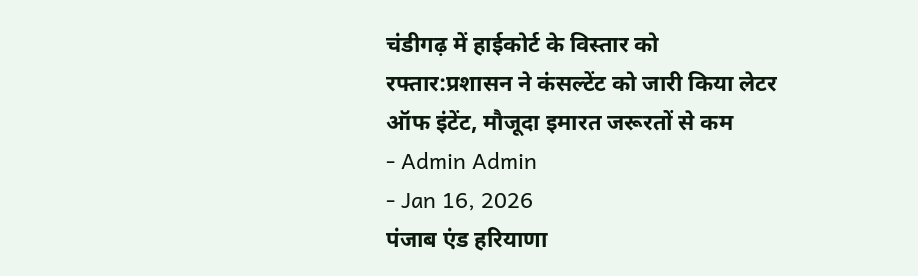चंडीगढ़ में हाईकोर्ट के विस्तार को रफ्तार:प्रशासन ने कंसल्टेंट को जारी किया लेटर ऑफ इंटेंट, मौजूदा इमारत जरूरतों से कम
- Admin Admin
- Jan 16, 2026
पंजाब एंड हरियाणा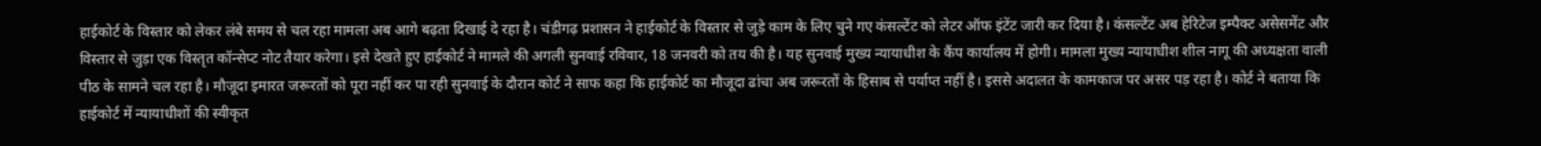हाईकोर्ट के विस्तार को लेकर लंबे समय से चल रहा मामला अब आगे बढ़ता दिखाई दे रहा है। चंडीगढ़ प्रशासन ने हाईकोर्ट के विस्तार से जुड़े काम के लिए चुने गए कंसल्टेंट को लेटर ऑफ इंटेंट जारी कर दिया है। कंसल्टेंट अब हेरिटेज इम्पैक्ट असेसमेंट और विस्तार से जुड़ा एक विस्तृत कॉन्सेप्ट नोट तैयार करेगा। इसे देखते हुए हाईकोर्ट ने मामले की अगली सुनवाई रविवार, 18 जनवरी को तय की है। यह सुनवाई मुख्य न्यायाधीश के कैंप कार्यालय में होगी। मामला मुख्य न्यायाधीश शील नागू की अध्यक्षता वाली पीठ के सामने चल रहा है। मौजूदा इमारत जरूरतों को पूरा नहीं कर पा रही सुनवाई के दौरान कोर्ट ने साफ कहा कि हाईकोर्ट का मौजूदा ढांचा अब जरूरतों के हिसाब से पर्याप्त नहीं है। इससे अदालत के कामकाज पर असर पड़ रहा है। कोर्ट ने बताया कि हाईकोर्ट में न्यायाधीशों की स्वीकृत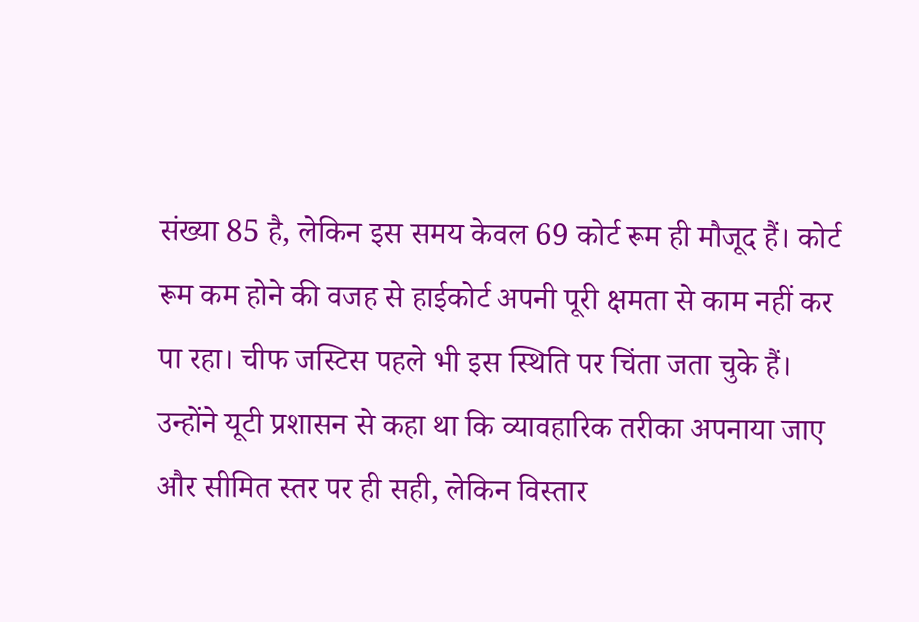संख्या 85 है, लेकिन इस समय केवल 69 कोर्ट रूम ही मौजूद हैं। कोर्ट रूम कम होने की वजह से हाईकोर्ट अपनी पूरी क्षमता से काम नहीं कर पा रहा। चीफ जस्टिस पहले भी इस स्थिति पर चिंता जता चुके हैं। उन्होंने यूटी प्रशासन से कहा था कि व्यावहारिक तरीका अपनाया जाए और सीमित स्तर पर ही सही, लेकिन विस्तार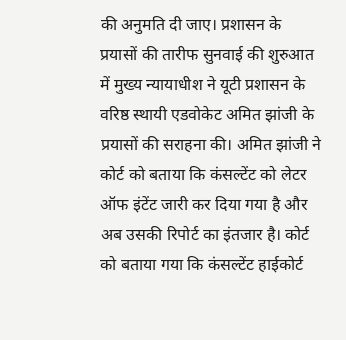की अनुमति दी जाए। प्रशासन के प्रयासों की तारीफ सुनवाई की शुरुआत में मुख्य न्यायाधीश ने यूटी प्रशासन के वरिष्ठ स्थायी एडवोकेट अमित झांजी के प्रयासों की सराहना की। अमित झांजी ने कोर्ट को बताया कि कंसल्टेंट को लेटर ऑफ इंटेंट जारी कर दिया गया है और अब उसकी रिपोर्ट का इंतजार है। कोर्ट को बताया गया कि कंसल्टेंट हाईकोर्ट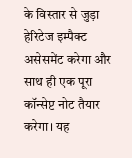के विस्तार से जुड़ा हेरिटेज इम्पैक्ट असेसमेंट करेगा और साथ ही एक पूरा कॉन्सेप्ट नोट तैयार करेगा। यह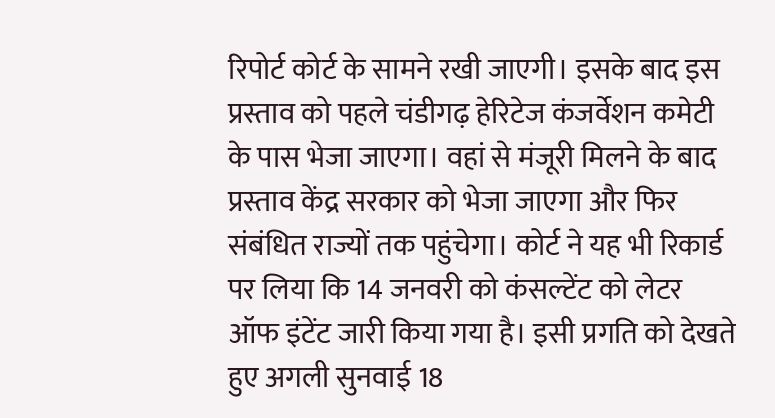रिपोर्ट कोर्ट के सामने रखी जाएगी। इसके बाद इस प्रस्ताव को पहले चंडीगढ़ हेरिटेज कंजर्वेशन कमेटी के पास भेजा जाएगा। वहां से मंजूरी मिलने के बाद प्रस्ताव केंद्र सरकार को भेजा जाएगा और फिर संबंधित राज्यों तक पहुंचेगा। कोर्ट ने यह भी रिकार्ड पर लिया कि 14 जनवरी को कंसल्टेंट को लेटर ऑफ इंटेंट जारी किया गया है। इसी प्रगति को देखते हुए अगली सुनवाई 18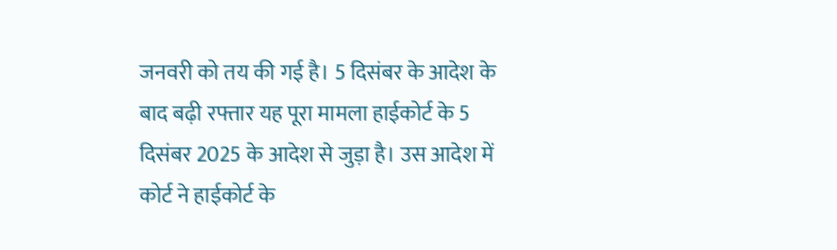जनवरी को तय की गई है। 5 दिसंबर के आदेश के बाद बढ़ी रफ्तार यह पूरा मामला हाईकोर्ट के 5 दिसंबर 2025 के आदेश से जुड़ा है। उस आदेश में कोर्ट ने हाईकोर्ट के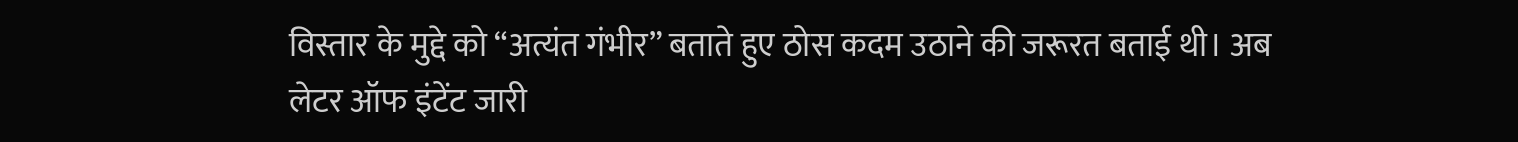विस्तार के मुद्दे को “अत्यंत गंभीर” बताते हुए ठोस कदम उठाने की जरूरत बताई थी। अब लेटर ऑफ इंटेंट जारी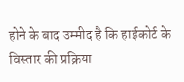होने के बाद उम्मीद है कि हाईकोर्ट के विस्तार की प्रक्रिया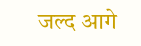जल्द आगे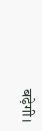बढ़ेगी।